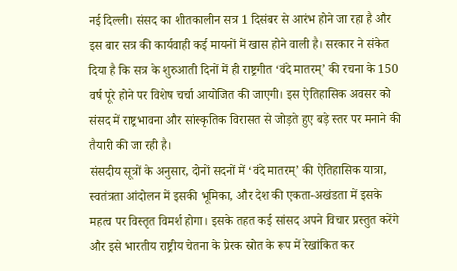नई दिल्ली। संसद का शीतकालीन सत्र 1 दिसंबर से आरंभ होने जा रहा है और इस बार सत्र की कार्यवाही कई मायनों में खास होने वाली है। सरकार ने संकेत दिया है कि सत्र के शुरुआती दिनों में ही राष्ट्रगीत ‘वंदे मातरम्’ की रचना के 150 वर्ष पूरे होने पर विशेष चर्चा आयोजित की जाएगी। इस ऐतिहासिक अवसर को संसद में राष्ट्रभावना और सांस्कृतिक विरासत से जोड़ते हुए बड़े स्तर पर मनाने की तैयारी की जा रही है।
संसदीय सूत्रों के अनुसार, दोनों सदनों में ‘वंदे मातरम्’ की ऐतिहासिक यात्रा, स्वतंत्रता आंदोलन में इसकी भूमिका, और देश की एकता-अखंडता में इसके महत्व पर विस्तृत विमर्श होगा। इसके तहत कई सांसद अपने विचार प्रस्तुत करेंगे और इसे भारतीय राष्ट्रीय चेतना के प्रेरक स्रोत के रूप में रेखांकित कर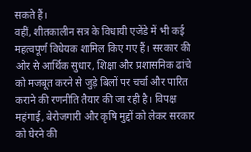सकते हैं।
वहीं, शीतकालीन सत्र के विधायी एजेंडे में भी कई महत्वपूर्ण विधेयक शामिल किए गए हैं। सरकार की ओर से आर्थिक सुधार, शिक्षा और प्रशासनिक ढांचे को मजबूत करने से जुड़े बिलों पर चर्चा और पारित कराने की रणनीति तैयार की जा रही है। विपक्ष महंगाई, बेरोजगारी और कृषि मुद्दों को लेकर सरकार को घेरने की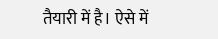तैयारी में है। ऐसे में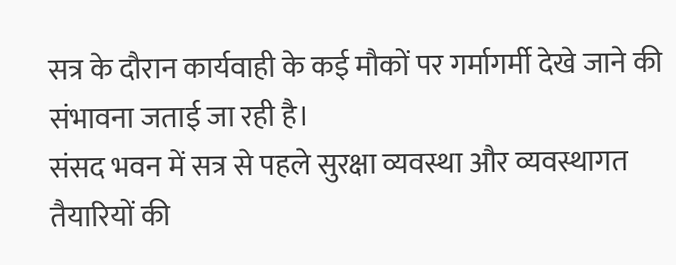सत्र के दौरान कार्यवाही के कई मौकों पर गर्मागर्मी देखे जाने की संभावना जताई जा रही है।
संसद भवन में सत्र से पहले सुरक्षा व्यवस्था और व्यवस्थागत तैयारियों की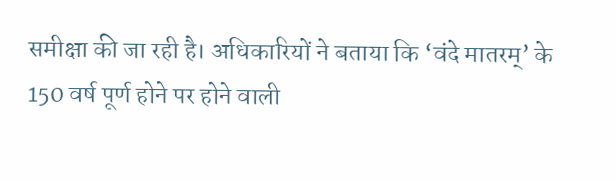समीक्षा की जा रही है। अधिकारियों ने बताया कि ‘वंदे मातरम्’ के 150 वर्ष पूर्ण होने पर होने वाली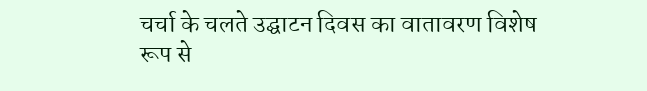चर्चा के चलते उद्घाटन दिवस का वातावरण विशेष रूप से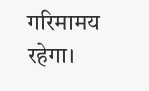गरिमामय रहेगा।